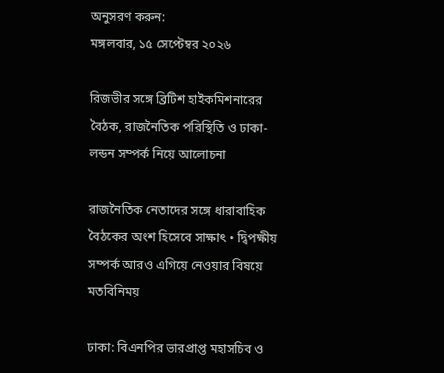অনুসরণ করুন:
মঙ্গলবার, ১৫ সেপ্টেম্বর ২০২৬

রিজভীর সঙ্গে ব্রিটিশ হাইকমিশনারের বৈঠক, রাজনৈতিক পরিস্থিতি ও ঢাকা-লন্ডন সম্পর্ক নিয়ে আলোচনা

রাজনৈতিক নেতাদের সঙ্গে ধারাবাহিক বৈঠকের অংশ হিসেবে সাক্ষাৎ • দ্বিপক্ষীয় সম্পর্ক আরও এগিয়ে নেওয়ার বিষয়ে মতবিনিময়

ঢাকা: বিএনপির ভারপ্রাপ্ত মহাসচিব ও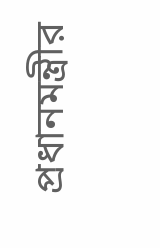প্রধানমন্ত্রীর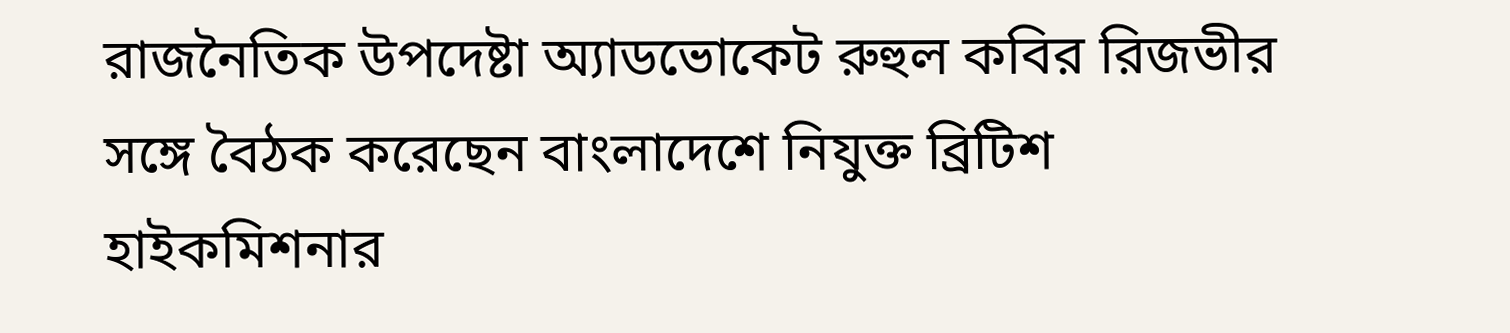রাজনৈতিক উপদেষ্টা অ্যাডভোকেট রুহুল কবির রিজভীর সঙ্গে বৈঠক করেছেন বাংলাদেশে নিযুক্ত ব্রিটিশ হাইকমিশনার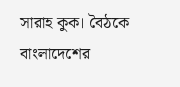সারাহ কুক। বৈঠকে বাংলাদেশের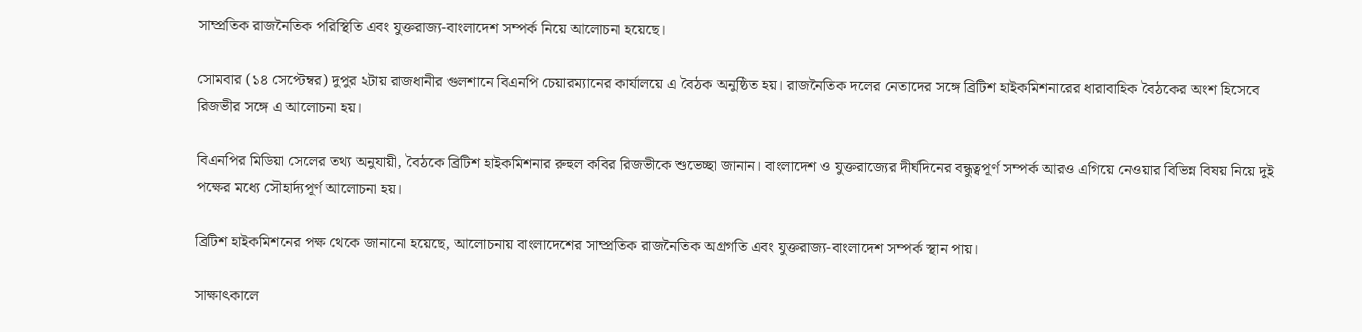সাম্প্রতিক রাজনৈতিক পরিস্থিতি এবং যুক্তরাজ্য-বাংলাদেশ সম্পর্ক নিয়ে আলোচনা হয়েছে।

সোমবার (১৪ সেপ্টেম্বর) দুপুর ২টায় রাজধানীর গুলশানে বিএনপি চেয়ারম্যানের কার্যালয়ে এ বৈঠক অনুষ্ঠিত হয়। রাজনৈতিক দলের নেতাদের সঙ্গে ব্রিটিশ হাইকমিশনারের ধারাবাহিক বৈঠকের অংশ হিসেবে রিজভীর সঙ্গে এ আলোচনা হয়।

বিএনপির মিডিয়া সেলের তথ্য অনুযায়ী, বৈঠকে ব্রিটিশ হাইকমিশনার রুহুল কবির রিজভীকে শুভেচ্ছা জানান। বাংলাদেশ ও যুক্তরাজ্যের দীর্ঘদিনের বন্ধুত্বপূর্ণ সম্পর্ক আরও এগিয়ে নেওয়ার বিভিন্ন বিষয় নিয়ে দুই পক্ষের মধ্যে সৌহার্দ্যপূর্ণ আলোচনা হয়।

ব্রিটিশ হাইকমিশনের পক্ষ থেকে জানানো হয়েছে, আলোচনায় বাংলাদেশের সাম্প্রতিক রাজনৈতিক অগ্রগতি এবং যুক্তরাজ্য-বাংলাদেশ সম্পর্ক স্থান পায়।

সাক্ষাৎকালে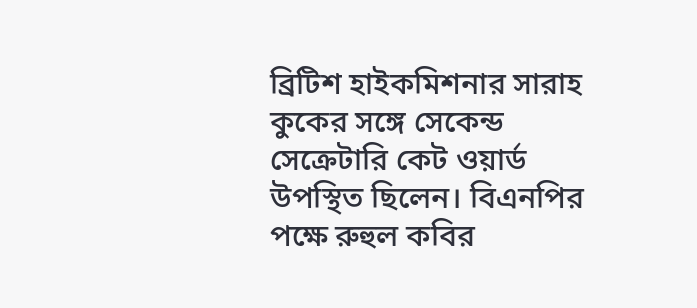ব্রিটিশ হাইকমিশনার সারাহ কুকের সঙ্গে সেকেন্ড সেক্রেটারি কেট ওয়ার্ড উপস্থিত ছিলেন। বিএনপির পক্ষে রুহুল কবির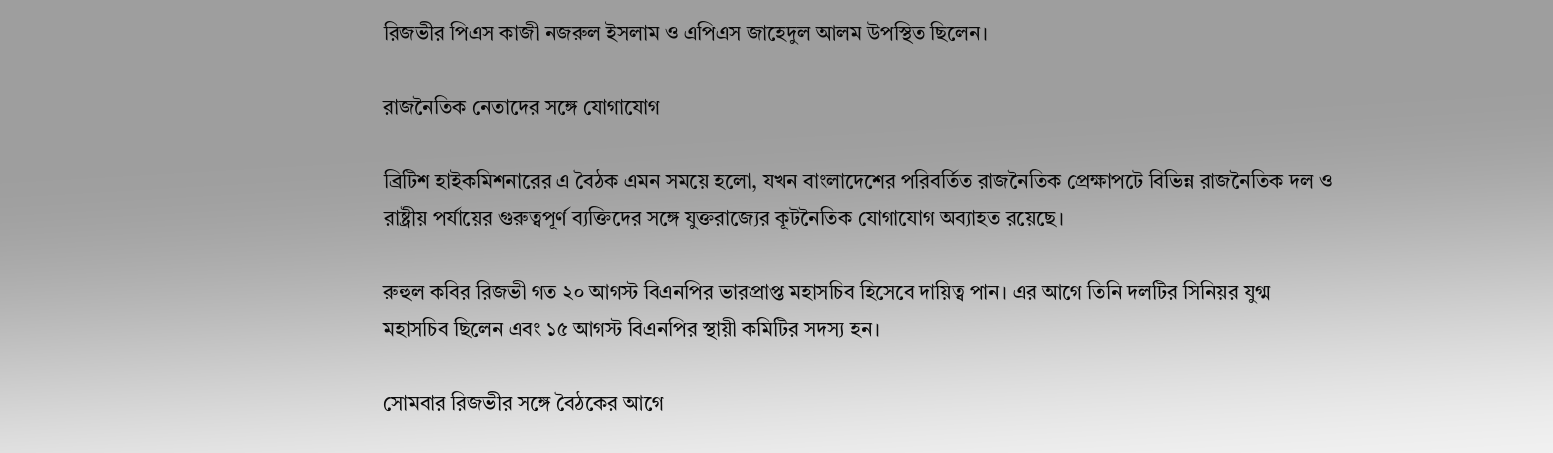রিজভীর পিএস কাজী নজরুল ইসলাম ও এপিএস জাহেদুল আলম উপস্থিত ছিলেন।

রাজনৈতিক নেতাদের সঙ্গে যোগাযোগ

ব্রিটিশ হাইকমিশনারের এ বৈঠক এমন সময়ে হলো, যখন বাংলাদেশের পরিবর্তিত রাজনৈতিক প্রেক্ষাপটে বিভিন্ন রাজনৈতিক দল ও রাষ্ট্রীয় পর্যায়ের গুরুত্বপূর্ণ ব্যক্তিদের সঙ্গে যুক্তরাজ্যের কূটনৈতিক যোগাযোগ অব্যাহত রয়েছে।

রুহুল কবির রিজভী গত ২০ আগস্ট বিএনপির ভারপ্রাপ্ত মহাসচিব হিসেবে দায়িত্ব পান। এর আগে তিনি দলটির সিনিয়র যুগ্ম মহাসচিব ছিলেন এবং ১৫ আগস্ট বিএনপির স্থায়ী কমিটির সদস্য হন।

সোমবার রিজভীর সঙ্গে বৈঠকের আগে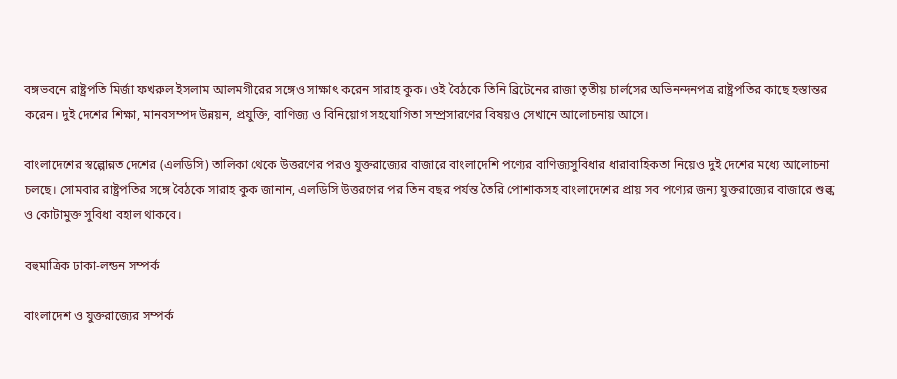বঙ্গভবনে রাষ্ট্রপতি মির্জা ফখরুল ইসলাম আলমগীরের সঙ্গেও সাক্ষাৎ করেন সারাহ কুক। ওই বৈঠকে তিনি ব্রিটেনের রাজা তৃতীয় চার্লসের অভিনন্দনপত্র রাষ্ট্রপতির কাছে হস্তান্তর করেন। দুই দেশের শিক্ষা, মানবসম্পদ উন্নয়ন, প্রযুক্তি, বাণিজ্য ও বিনিয়োগ সহযোগিতা সম্প্রসারণের বিষয়ও সেখানে আলোচনায় আসে।

বাংলাদেশের স্বল্পোন্নত দেশের (এলডিসি) তালিকা থেকে উত্তরণের পরও যুক্তরাজ্যের বাজারে বাংলাদেশি পণ্যের বাণিজ্যসুবিধার ধারাবাহিকতা নিয়েও দুই দেশের মধ্যে আলোচনা চলছে। সোমবার রাষ্ট্রপতির সঙ্গে বৈঠকে সারাহ কুক জানান, এলডিসি উত্তরণের পর তিন বছর পর্যন্ত তৈরি পোশাকসহ বাংলাদেশের প্রায় সব পণ্যের জন্য যুক্তরাজ্যের বাজারে শুল্ক ও কোটামুক্ত সুবিধা বহাল থাকবে।

বহুমাত্রিক ঢাকা-লন্ডন সম্পর্ক

বাংলাদেশ ও যুক্তরাজ্যের সম্পর্ক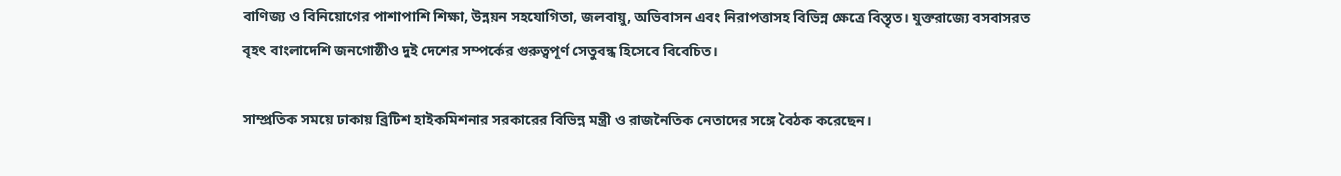বাণিজ্য ও বিনিয়োগের পাশাপাশি শিক্ষা, উন্নয়ন সহযোগিতা, জলবায়ু, অভিবাসন এবং নিরাপত্তাসহ বিভিন্ন ক্ষেত্রে বিস্তৃত। যুক্তরাজ্যে বসবাসরত বৃহৎ বাংলাদেশি জনগোষ্ঠীও দুই দেশের সম্পর্কের গুরুত্বপূর্ণ সেতুবন্ধ হিসেবে বিবেচিত।

সাম্প্রতিক সময়ে ঢাকায় ব্রিটিশ হাইকমিশনার সরকারের বিভিন্ন মন্ত্রী ও রাজনৈতিক নেতাদের সঙ্গে বৈঠক করেছেন।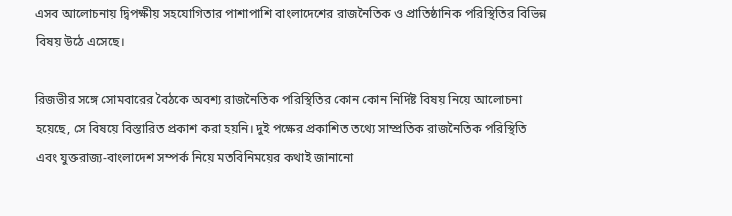এসব আলোচনায় দ্বিপক্ষীয় সহযোগিতার পাশাপাশি বাংলাদেশের রাজনৈতিক ও প্রাতিষ্ঠানিক পরিস্থিতির বিভিন্ন বিষয় উঠে এসেছে।

রিজভীর সঙ্গে সোমবারের বৈঠকে অবশ্য রাজনৈতিক পরিস্থিতির কোন কোন নির্দিষ্ট বিষয় নিয়ে আলোচনা হয়েছে, সে বিষয়ে বিস্তারিত প্রকাশ করা হয়নি। দুই পক্ষের প্রকাশিত তথ্যে সাম্প্রতিক রাজনৈতিক পরিস্থিতি এবং যুক্তরাজ্য-বাংলাদেশ সম্পর্ক নিয়ে মতবিনিময়ের কথাই জানানো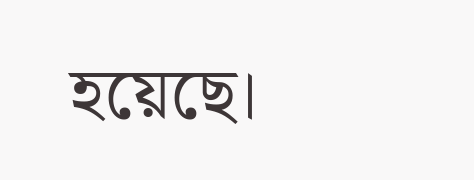হয়েছে।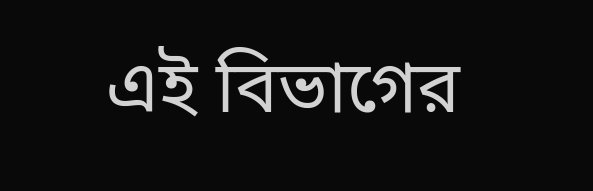এই বিভাগের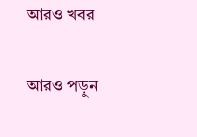আরও খবর

আরও পড়ুন